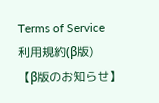Terms of Service
利用規約(β版)
【β版のお知らせ】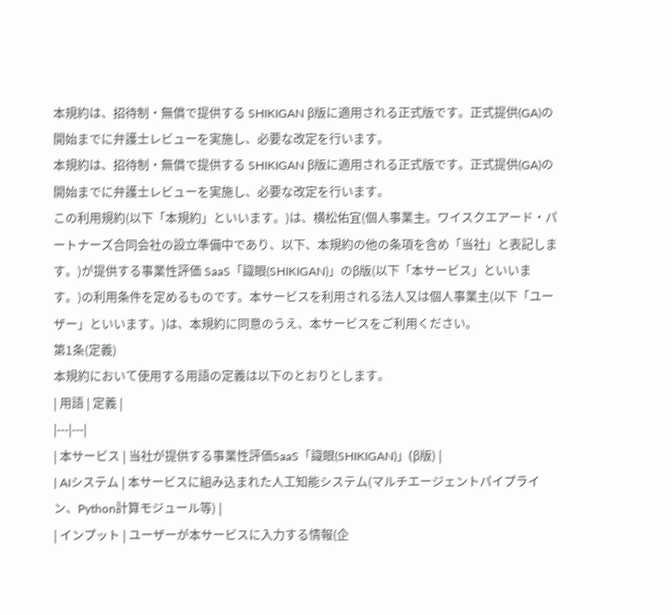本規約は、招待制・無償で提供する SHIKIGAN β版に適用される正式版です。正式提供(GA)の開始までに弁護士レビューを実施し、必要な改定を行います。
本規約は、招待制・無償で提供する SHIKIGAN β版に適用される正式版です。正式提供(GA)の開始までに弁護士レビューを実施し、必要な改定を行います。
この利用規約(以下「本規約」といいます。)は、横松佑宜(個人事業主。ワイスクエアード・パートナーズ合同会社の設立準備中であり、以下、本規約の他の条項を含め「当社」と表記します。)が提供する事業性評価 SaaS「識眼(SHIKIGAN)」のβ版(以下「本サービス」といいます。)の利用条件を定めるものです。本サービスを利用される法人又は個人事業主(以下「ユーザー」といいます。)は、本規約に同意のうえ、本サービスをご利用ください。
第1条(定義)
本規約において使用する用語の定義は以下のとおりとします。
| 用語 | 定義 |
|---|---|
| 本サービス | 当社が提供する事業性評価SaaS「識眼(SHIKIGAN)」(β版) |
| AIシステム | 本サービスに組み込まれた人工知能システム(マルチエージェントパイプライン、Python計算モジュール等) |
| インプット | ユーザーが本サービスに入力する情報(企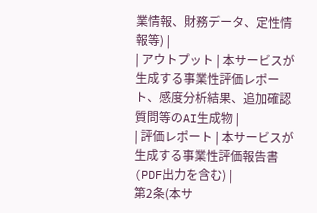業情報、財務データ、定性情報等) |
| アウトプット | 本サービスが生成する事業性評価レポート、感度分析結果、追加確認質問等のAI生成物 |
| 評価レポート | 本サービスが生成する事業性評価報告書(PDF出力を含む) |
第2条(本サ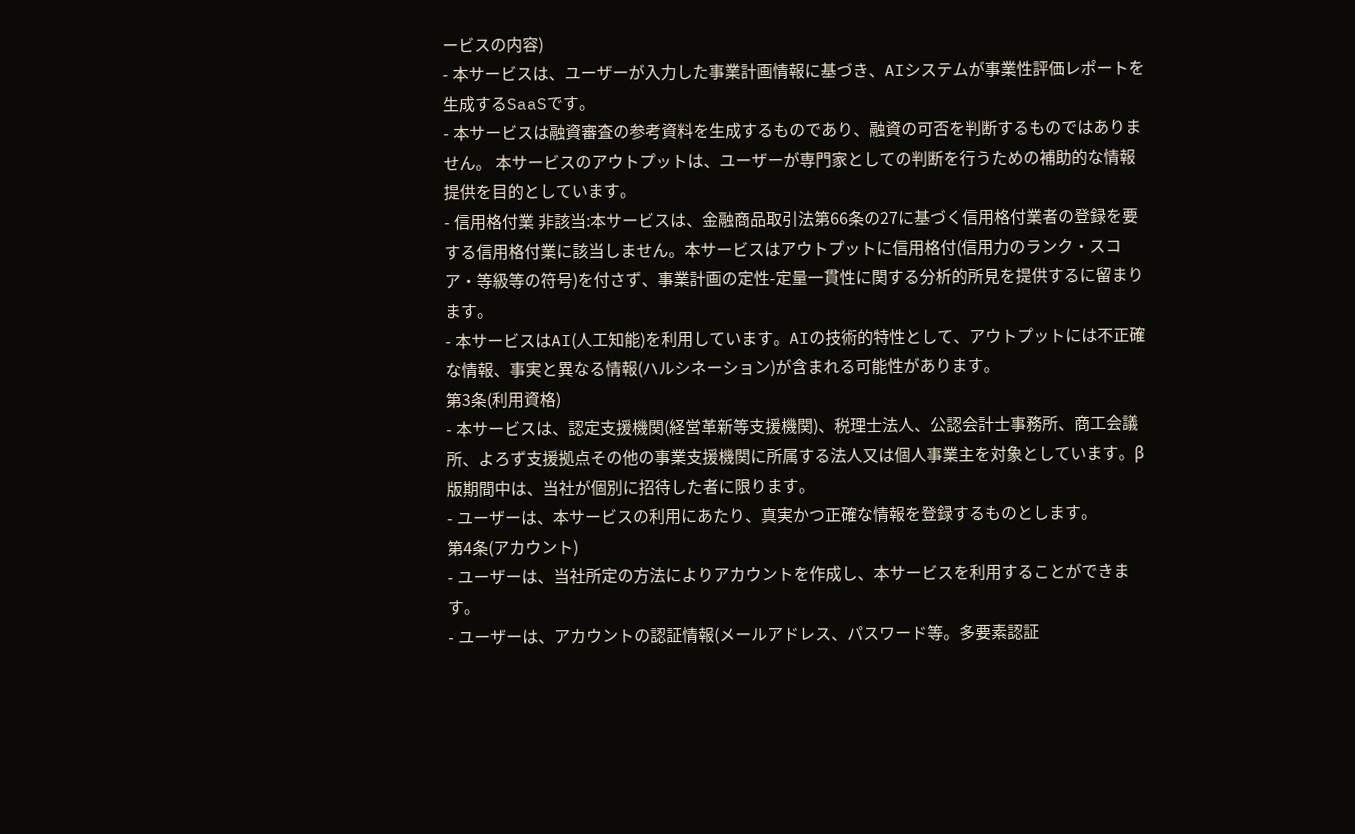ービスの内容)
- 本サービスは、ユーザーが入力した事業計画情報に基づき、AIシステムが事業性評価レポートを生成するSaaSです。
- 本サービスは融資審査の参考資料を生成するものであり、融資の可否を判断するものではありません。 本サービスのアウトプットは、ユーザーが専門家としての判断を行うための補助的な情報提供を目的としています。
- 信用格付業 非該当:本サービスは、金融商品取引法第66条の27に基づく信用格付業者の登録を要する信用格付業に該当しません。本サービスはアウトプットに信用格付(信用力のランク・スコア・等級等の符号)を付さず、事業計画の定性-定量一貫性に関する分析的所見を提供するに留まります。
- 本サービスはAI(人工知能)を利用しています。AIの技術的特性として、アウトプットには不正確な情報、事実と異なる情報(ハルシネーション)が含まれる可能性があります。
第3条(利用資格)
- 本サービスは、認定支援機関(経営革新等支援機関)、税理士法人、公認会計士事務所、商工会議所、よろず支援拠点その他の事業支援機関に所属する法人又は個人事業主を対象としています。β版期間中は、当社が個別に招待した者に限ります。
- ユーザーは、本サービスの利用にあたり、真実かつ正確な情報を登録するものとします。
第4条(アカウント)
- ユーザーは、当社所定の方法によりアカウントを作成し、本サービスを利用することができます。
- ユーザーは、アカウントの認証情報(メールアドレス、パスワード等。多要素認証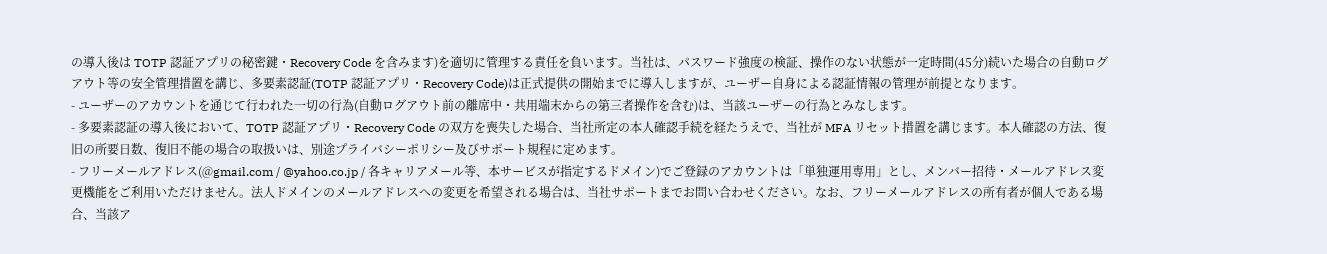の導入後は TOTP 認証アプリの秘密鍵・Recovery Code を含みます)を適切に管理する責任を負います。当社は、パスワード強度の検証、操作のない状態が一定時間(45分)続いた場合の自動ログアウト等の安全管理措置を講じ、多要素認証(TOTP 認証アプリ・Recovery Code)は正式提供の開始までに導入しますが、ユーザー自身による認証情報の管理が前提となります。
- ユーザーのアカウントを通じて行われた一切の行為(自動ログアウト前の離席中・共用端末からの第三者操作を含む)は、当該ユーザーの行為とみなします。
- 多要素認証の導入後において、TOTP 認証アプリ・Recovery Code の双方を喪失した場合、当社所定の本人確認手続を経たうえで、当社が MFA リセット措置を講じます。本人確認の方法、復旧の所要日数、復旧不能の場合の取扱いは、別途プライバシーポリシー及びサポート規程に定めます。
- フリーメールアドレス(@gmail.com / @yahoo.co.jp / 各キャリアメール等、本サービスが指定するドメイン)でご登録のアカウントは「単独運用専用」とし、メンバー招待・メールアドレス変更機能をご利用いただけません。法人ドメインのメールアドレスへの変更を希望される場合は、当社サポートまでお問い合わせください。なお、フリーメールアドレスの所有者が個人である場合、当該ア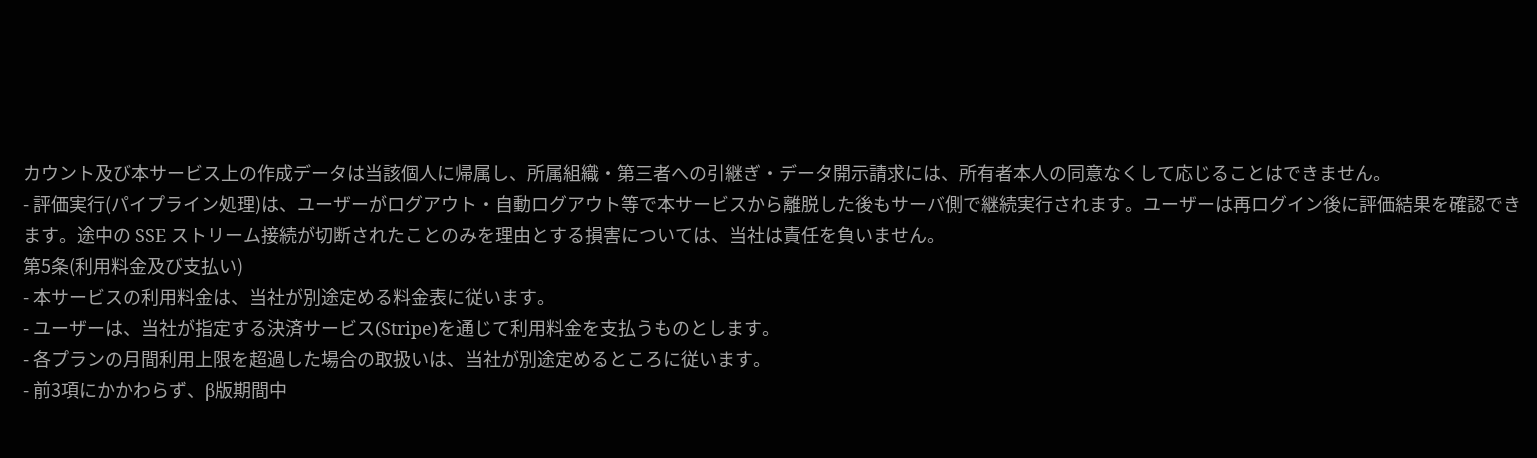カウント及び本サービス上の作成データは当該個人に帰属し、所属組織・第三者への引継ぎ・データ開示請求には、所有者本人の同意なくして応じることはできません。
- 評価実行(パイプライン処理)は、ユーザーがログアウト・自動ログアウト等で本サービスから離脱した後もサーバ側で継続実行されます。ユーザーは再ログイン後に評価結果を確認できます。途中の SSE ストリーム接続が切断されたことのみを理由とする損害については、当社は責任を負いません。
第5条(利用料金及び支払い)
- 本サービスの利用料金は、当社が別途定める料金表に従います。
- ユーザーは、当社が指定する決済サービス(Stripe)を通じて利用料金を支払うものとします。
- 各プランの月間利用上限を超過した場合の取扱いは、当社が別途定めるところに従います。
- 前3項にかかわらず、β版期間中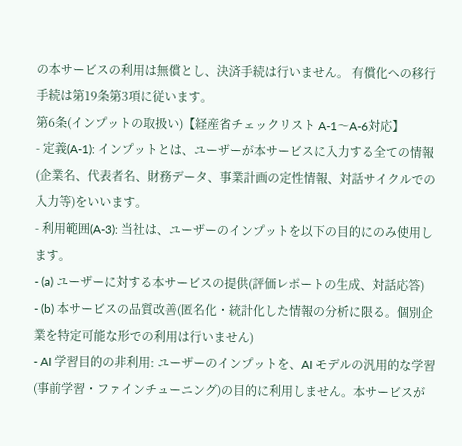の本サービスの利用は無償とし、決済手続は行いません。 有償化への移行手続は第19条第3項に従います。
第6条(インプットの取扱い)【経産省チェックリスト A-1〜A-6対応】
- 定義(A-1): インプットとは、ユーザーが本サービスに入力する全ての情報(企業名、代表者名、財務データ、事業計画の定性情報、対話サイクルでの入力等)をいいます。
- 利用範囲(A-3): 当社は、ユーザーのインプットを以下の目的にのみ使用します。
- (a) ユーザーに対する本サービスの提供(評価レポートの生成、対話応答)
- (b) 本サービスの品質改善(匿名化・統計化した情報の分析に限る。個別企業を特定可能な形での利用は行いません)
- AI 学習目的の非利用: ユーザーのインプットを、AI モデルの汎用的な学習(事前学習・ファインチューニング)の目的に利用しません。本サービスが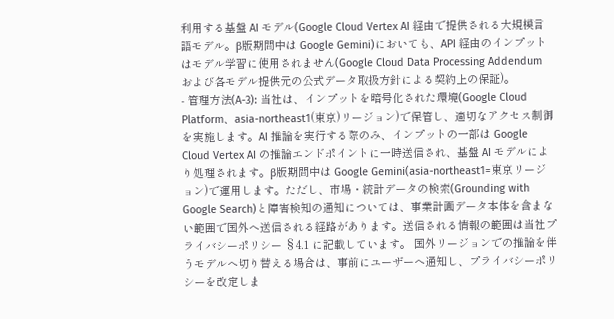利用する基盤 AI モデル(Google Cloud Vertex AI 経由で提供される大規模言語モデル。β版期間中は Google Gemini)においても、API 経由のインプットはモデル学習に使用されません(Google Cloud Data Processing Addendum および各モデル提供元の公式データ取扱方針による契約上の保証)。
- 管理方法(A-3): 当社は、インプットを暗号化された環境(Google Cloud Platform、asia-northeast1(東京)リージョン)で保管し、適切なアクセス制御を実施します。AI 推論を実行する際のみ、インプットの一部は Google Cloud Vertex AI の推論エンドポイントに一時送信され、基盤 AI モデルにより処理されます。β版期間中は Google Gemini(asia-northeast1=東京リージョン)で運用します。ただし、市場・統計データの検索(Grounding with Google Search)と障害検知の通知については、事業計画データ本体を含まない範囲で国外へ送信される経路があります。送信される情報の範囲は当社プライバシーポリシー §4.1 に記載しています。 国外リージョンでの推論を伴うモデルへ切り替える場合は、事前にユーザーへ通知し、プライバシーポリシーを改定しま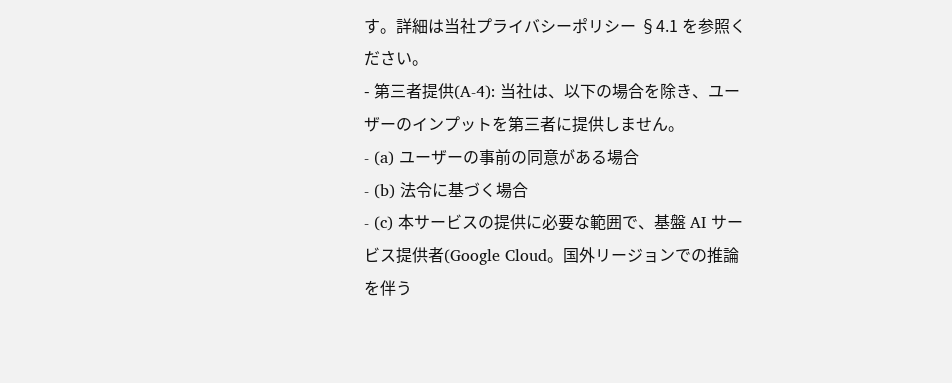す。詳細は当社プライバシーポリシー §4.1 を参照ください。
- 第三者提供(A-4): 当社は、以下の場合を除き、ユーザーのインプットを第三者に提供しません。
- (a) ユーザーの事前の同意がある場合
- (b) 法令に基づく場合
- (c) 本サービスの提供に必要な範囲で、基盤 AI サービス提供者(Google Cloud。国外リージョンでの推論を伴う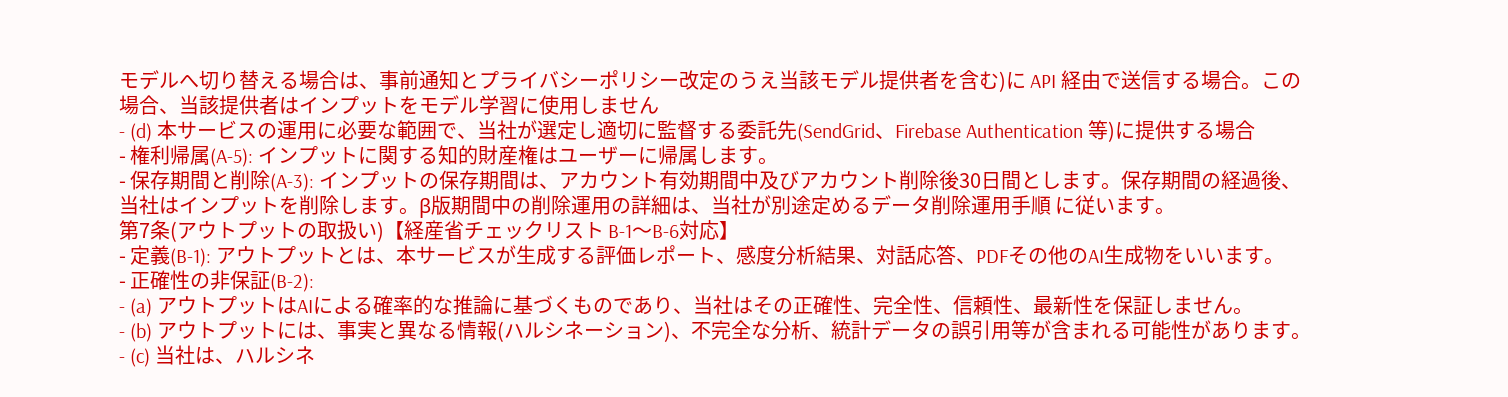モデルへ切り替える場合は、事前通知とプライバシーポリシー改定のうえ当該モデル提供者を含む)に API 経由で送信する場合。この場合、当該提供者はインプットをモデル学習に使用しません
- (d) 本サービスの運用に必要な範囲で、当社が選定し適切に監督する委託先(SendGrid、Firebase Authentication 等)に提供する場合
- 権利帰属(A-5): インプットに関する知的財産権はユーザーに帰属します。
- 保存期間と削除(A-3): インプットの保存期間は、アカウント有効期間中及びアカウント削除後30日間とします。保存期間の経過後、当社はインプットを削除します。β版期間中の削除運用の詳細は、当社が別途定めるデータ削除運用手順 に従います。
第7条(アウトプットの取扱い)【経産省チェックリスト B-1〜B-6対応】
- 定義(B-1): アウトプットとは、本サービスが生成する評価レポート、感度分析結果、対話応答、PDFその他のAI生成物をいいます。
- 正確性の非保証(B-2):
- (a) アウトプットはAIによる確率的な推論に基づくものであり、当社はその正確性、完全性、信頼性、最新性を保証しません。
- (b) アウトプットには、事実と異なる情報(ハルシネーション)、不完全な分析、統計データの誤引用等が含まれる可能性があります。
- (c) 当社は、ハルシネ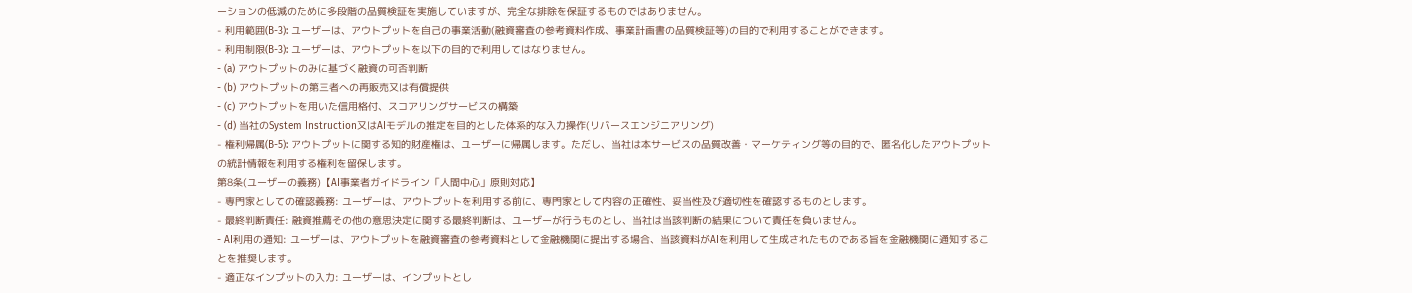ーションの低減のために多段階の品質検証を実施していますが、完全な排除を保証するものではありません。
- 利用範囲(B-3): ユーザーは、アウトプットを自己の事業活動(融資審査の参考資料作成、事業計画書の品質検証等)の目的で利用することができます。
- 利用制限(B-3): ユーザーは、アウトプットを以下の目的で利用してはなりません。
- (a) アウトプットのみに基づく融資の可否判断
- (b) アウトプットの第三者への再販売又は有償提供
- (c) アウトプットを用いた信用格付、スコアリングサービスの構築
- (d) 当社のSystem Instruction又はAIモデルの推定を目的とした体系的な入力操作(リバースエンジニアリング)
- 権利帰属(B-5): アウトプットに関する知的財産権は、ユーザーに帰属します。ただし、当社は本サービスの品質改善・マーケティング等の目的で、匿名化したアウトプットの統計情報を利用する権利を留保します。
第8条(ユーザーの義務)【AI事業者ガイドライン「人間中心」原則対応】
- 専門家としての確認義務: ユーザーは、アウトプットを利用する前に、専門家として内容の正確性、妥当性及び適切性を確認するものとします。
- 最終判断責任: 融資推薦その他の意思決定に関する最終判断は、ユーザーが行うものとし、当社は当該判断の結果について責任を負いません。
- AI利用の通知: ユーザーは、アウトプットを融資審査の参考資料として金融機関に提出する場合、当該資料がAIを利用して生成されたものである旨を金融機関に通知することを推奨します。
- 適正なインプットの入力: ユーザーは、インプットとし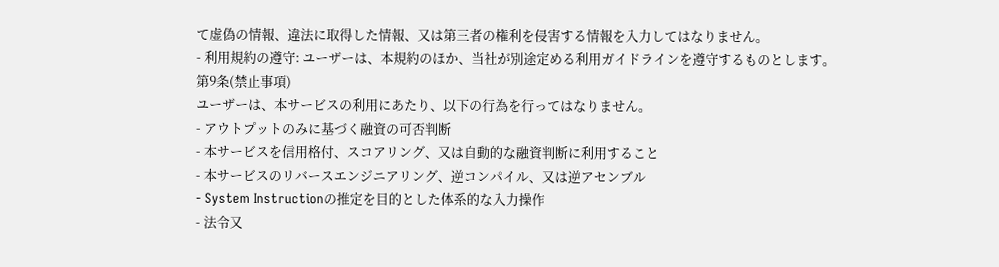て虚偽の情報、違法に取得した情報、又は第三者の権利を侵害する情報を入力してはなりません。
- 利用規約の遵守: ユーザーは、本規約のほか、当社が別途定める利用ガイドラインを遵守するものとします。
第9条(禁止事項)
ユーザーは、本サービスの利用にあたり、以下の行為を行ってはなりません。
- アウトプットのみに基づく融資の可否判断
- 本サービスを信用格付、スコアリング、又は自動的な融資判断に利用すること
- 本サービスのリバースエンジニアリング、逆コンパイル、又は逆アセンブル
- System Instructionの推定を目的とした体系的な入力操作
- 法令又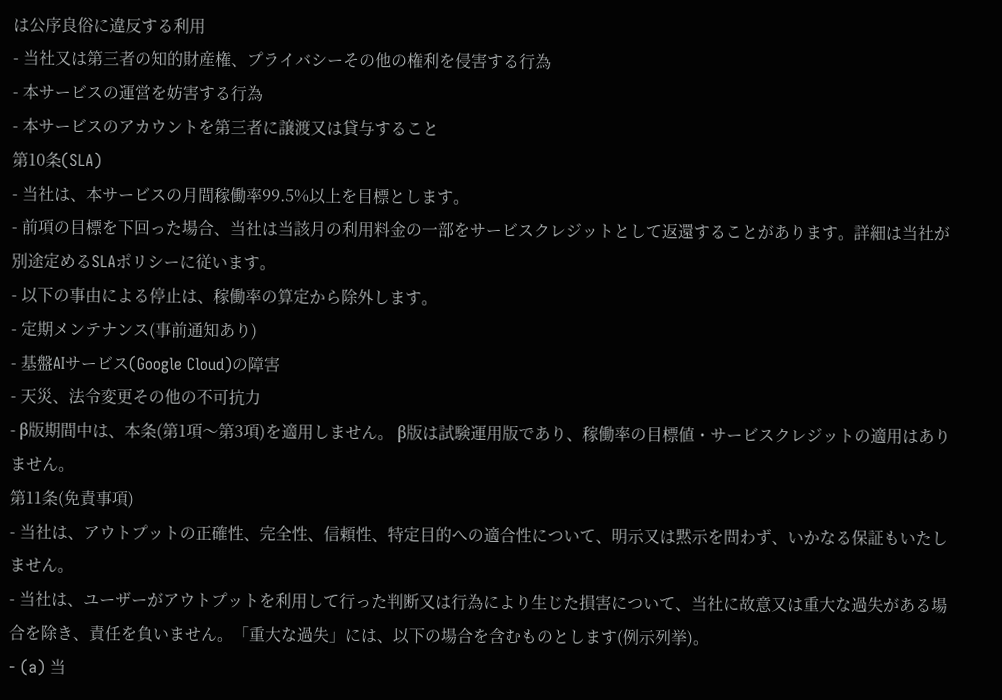は公序良俗に違反する利用
- 当社又は第三者の知的財産権、プライバシーその他の権利を侵害する行為
- 本サービスの運営を妨害する行為
- 本サービスのアカウントを第三者に譲渡又は貸与すること
第10条(SLA)
- 当社は、本サービスの月間稼働率99.5%以上を目標とします。
- 前項の目標を下回った場合、当社は当該月の利用料金の一部をサービスクレジットとして返還することがあります。詳細は当社が別途定めるSLAポリシーに従います。
- 以下の事由による停止は、稼働率の算定から除外します。
- 定期メンテナンス(事前通知あり)
- 基盤AIサービス(Google Cloud)の障害
- 天災、法令変更その他の不可抗力
- β版期間中は、本条(第1項〜第3項)を適用しません。 β版は試験運用版であり、稼働率の目標値・サービスクレジットの適用はありません。
第11条(免責事項)
- 当社は、アウトプットの正確性、完全性、信頼性、特定目的への適合性について、明示又は黙示を問わず、いかなる保証もいたしません。
- 当社は、ユーザーがアウトプットを利用して行った判断又は行為により生じた損害について、当社に故意又は重大な過失がある場合を除き、責任を負いません。「重大な過失」には、以下の場合を含むものとします(例示列挙)。
- (a) 当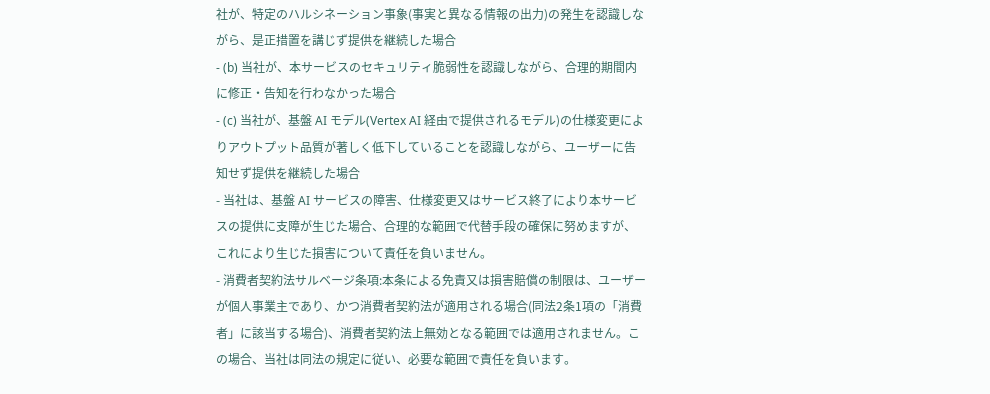社が、特定のハルシネーション事象(事実と異なる情報の出力)の発生を認識しながら、是正措置を講じず提供を継続した場合
- (b) 当社が、本サービスのセキュリティ脆弱性を認識しながら、合理的期間内に修正・告知を行わなかった場合
- (c) 当社が、基盤 AI モデル(Vertex AI 経由で提供されるモデル)の仕様変更によりアウトプット品質が著しく低下していることを認識しながら、ユーザーに告知せず提供を継続した場合
- 当社は、基盤 AI サービスの障害、仕様変更又はサービス終了により本サービスの提供に支障が生じた場合、合理的な範囲で代替手段の確保に努めますが、これにより生じた損害について責任を負いません。
- 消費者契約法サルベージ条項:本条による免責又は損害賠償の制限は、ユーザーが個人事業主であり、かつ消費者契約法が適用される場合(同法2条1項の「消費者」に該当する場合)、消費者契約法上無効となる範囲では適用されません。この場合、当社は同法の規定に従い、必要な範囲で責任を負います。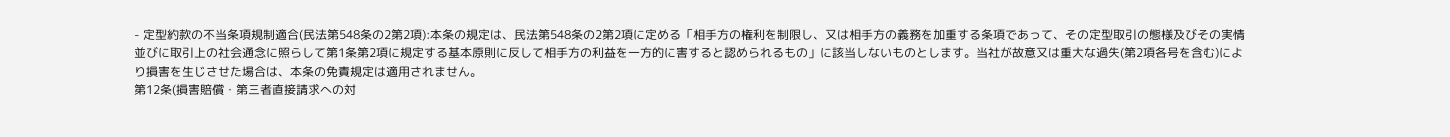- 定型約款の不当条項規制適合(民法第548条の2第2項):本条の規定は、民法第548条の2第2項に定める「相手方の権利を制限し、又は相手方の義務を加重する条項であって、その定型取引の態様及びその実情並びに取引上の社会通念に照らして第1条第2項に規定する基本原則に反して相手方の利益を一方的に害すると認められるもの」に該当しないものとします。当社が故意又は重大な過失(第2項各号を含む)により損害を生じさせた場合は、本条の免責規定は適用されません。
第12条(損害賠償・第三者直接請求への対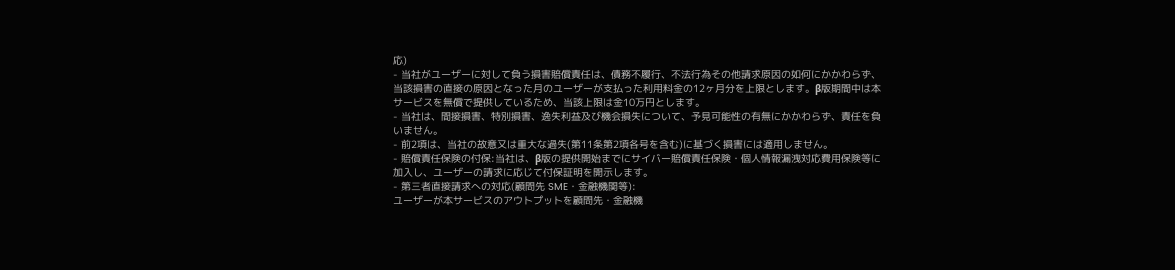応)
- 当社がユーザーに対して負う損害賠償責任は、債務不履行、不法行為その他請求原因の如何にかかわらず、当該損害の直接の原因となった月のユーザーが支払った利用料金の12ヶ月分を上限とします。β版期間中は本サービスを無償で提供しているため、当該上限は金10万円とします。
- 当社は、間接損害、特別損害、逸失利益及び機会損失について、予見可能性の有無にかかわらず、責任を負いません。
- 前2項は、当社の故意又は重大な過失(第11条第2項各号を含む)に基づく損害には適用しません。
- 賠償責任保険の付保:当社は、β版の提供開始までにサイバー賠償責任保険・個人情報漏洩対応費用保険等に加入し、ユーザーの請求に応じて付保証明を開示します。
- 第三者直接請求への対応(顧問先 SME・金融機関等):
ユーザーが本サービスのアウトプットを顧問先・金融機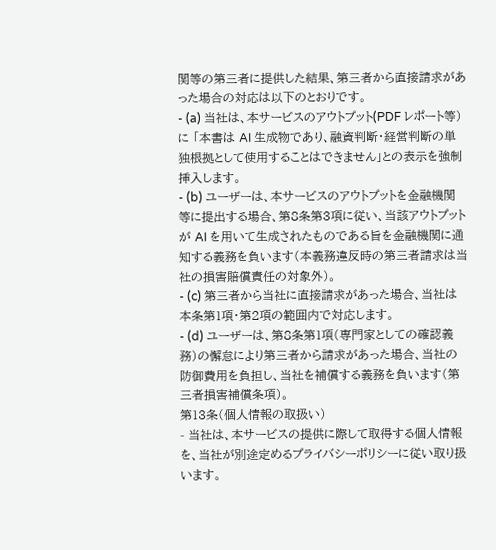関等の第三者に提供した結果、第三者から直接請求があった場合の対応は以下のとおりです。
- (a) 当社は、本サービスのアウトプット(PDF レポート等)に 「本書は AI 生成物であり、融資判断・経営判断の単独根拠として使用することはできません」との表示を強制挿入します。
- (b) ユーザーは、本サービスのアウトプットを金融機関等に提出する場合、第8条第3項に従い、当該アウトプットが AI を用いて生成されたものである旨を金融機関に通知する義務を負います(本義務違反時の第三者請求は当社の損害賠償責任の対象外)。
- (c) 第三者から当社に直接請求があった場合、当社は本条第1項・第2項の範囲内で対応します。
- (d) ユーザーは、第8条第1項(専門家としての確認義務)の懈怠により第三者から請求があった場合、当社の防御費用を負担し、当社を補償する義務を負います(第三者損害補償条項)。
第13条(個人情報の取扱い)
- 当社は、本サービスの提供に際して取得する個人情報を、当社が別途定めるプライバシーポリシーに従い取り扱います。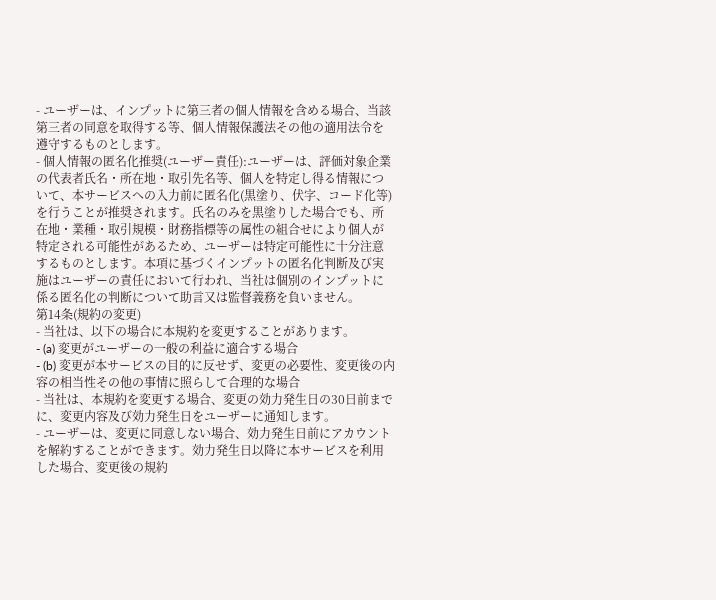- ユーザーは、インプットに第三者の個人情報を含める場合、当該第三者の同意を取得する等、個人情報保護法その他の適用法令を遵守するものとします。
- 個人情報の匿名化推奨(ユーザー責任):ユーザーは、評価対象企業の代表者氏名・所在地・取引先名等、個人を特定し得る情報について、本サービスへの入力前に匿名化(黒塗り、伏字、コード化等)を行うことが推奨されます。氏名のみを黒塗りした場合でも、所在地・業種・取引規模・財務指標等の属性の組合せにより個人が特定される可能性があるため、ユーザーは特定可能性に十分注意するものとします。本項に基づくインプットの匿名化判断及び実施はユーザーの責任において行われ、当社は個別のインプットに係る匿名化の判断について助言又は監督義務を負いません。
第14条(規約の変更)
- 当社は、以下の場合に本規約を変更することがあります。
- (a) 変更がユーザーの一般の利益に適合する場合
- (b) 変更が本サービスの目的に反せず、変更の必要性、変更後の内容の相当性その他の事情に照らして合理的な場合
- 当社は、本規約を変更する場合、変更の効力発生日の30日前までに、変更内容及び効力発生日をユーザーに通知します。
- ユーザーは、変更に同意しない場合、効力発生日前にアカウントを解約することができます。効力発生日以降に本サービスを利用した場合、変更後の規約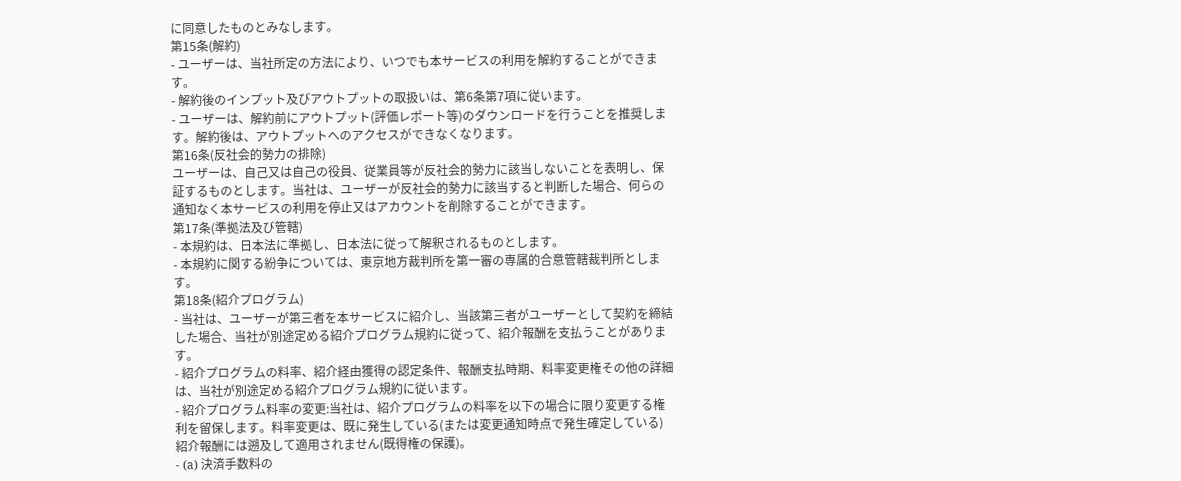に同意したものとみなします。
第15条(解約)
- ユーザーは、当社所定の方法により、いつでも本サービスの利用を解約することができます。
- 解約後のインプット及びアウトプットの取扱いは、第6条第7項に従います。
- ユーザーは、解約前にアウトプット(評価レポート等)のダウンロードを行うことを推奨します。解約後は、アウトプットへのアクセスができなくなります。
第16条(反社会的勢力の排除)
ユーザーは、自己又は自己の役員、従業員等が反社会的勢力に該当しないことを表明し、保証するものとします。当社は、ユーザーが反社会的勢力に該当すると判断した場合、何らの通知なく本サービスの利用を停止又はアカウントを削除することができます。
第17条(準拠法及び管轄)
- 本規約は、日本法に準拠し、日本法に従って解釈されるものとします。
- 本規約に関する紛争については、東京地方裁判所を第一審の専属的合意管轄裁判所とします。
第18条(紹介プログラム)
- 当社は、ユーザーが第三者を本サービスに紹介し、当該第三者がユーザーとして契約を締結した場合、当社が別途定める紹介プログラム規約に従って、紹介報酬を支払うことがあります。
- 紹介プログラムの料率、紹介経由獲得の認定条件、報酬支払時期、料率変更権その他の詳細は、当社が別途定める紹介プログラム規約に従います。
- 紹介プログラム料率の変更:当社は、紹介プログラムの料率を以下の場合に限り変更する権利を留保します。料率変更は、既に発生している(または変更通知時点で発生確定している)紹介報酬には遡及して適用されません(既得権の保護)。
- (a) 決済手数料の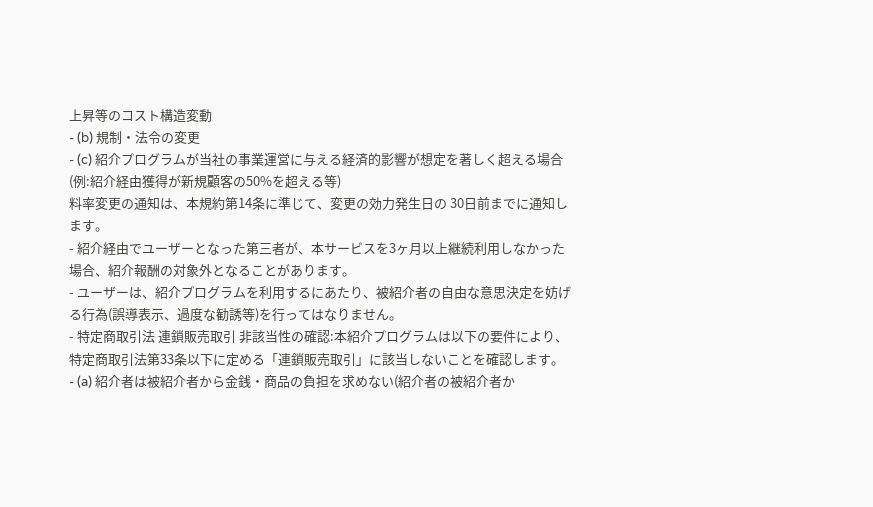上昇等のコスト構造変動
- (b) 規制・法令の変更
- (c) 紹介プログラムが当社の事業運営に与える経済的影響が想定を著しく超える場合(例:紹介経由獲得が新規顧客の50%を超える等)
料率変更の通知は、本規約第14条に準じて、変更の効力発生日の 30日前までに通知します。
- 紹介経由でユーザーとなった第三者が、本サービスを3ヶ月以上継続利用しなかった場合、紹介報酬の対象外となることがあります。
- ユーザーは、紹介プログラムを利用するにあたり、被紹介者の自由な意思決定を妨げる行為(誤導表示、過度な勧誘等)を行ってはなりません。
- 特定商取引法 連鎖販売取引 非該当性の確認:本紹介プログラムは以下の要件により、特定商取引法第33条以下に定める「連鎖販売取引」に該当しないことを確認します。
- (a) 紹介者は被紹介者から金銭・商品の負担を求めない(紹介者の被紹介者か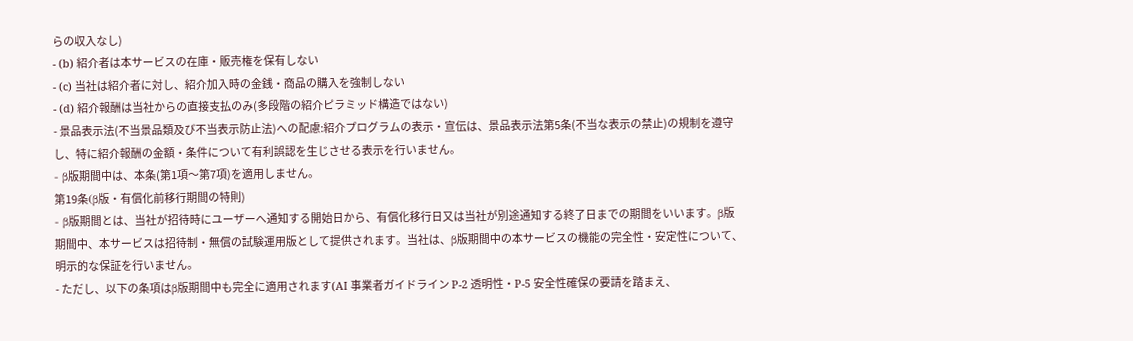らの収入なし)
- (b) 紹介者は本サービスの在庫・販売権を保有しない
- (c) 当社は紹介者に対し、紹介加入時の金銭・商品の購入を強制しない
- (d) 紹介報酬は当社からの直接支払のみ(多段階の紹介ピラミッド構造ではない)
- 景品表示法(不当景品類及び不当表示防止法)への配慮:紹介プログラムの表示・宣伝は、景品表示法第5条(不当な表示の禁止)の規制を遵守し、特に紹介報酬の金額・条件について有利誤認を生じさせる表示を行いません。
- β版期間中は、本条(第1項〜第7項)を適用しません。
第19条(β版・有償化前移行期間の特則)
- β版期間とは、当社が招待時にユーザーへ通知する開始日から、有償化移行日又は当社が別途通知する終了日までの期間をいいます。β版期間中、本サービスは招待制・無償の試験運用版として提供されます。当社は、β版期間中の本サービスの機能の完全性・安定性について、明示的な保証を行いません。
- ただし、以下の条項はβ版期間中も完全に適用されます(AI 事業者ガイドライン P-2 透明性・P-5 安全性確保の要請を踏まえ、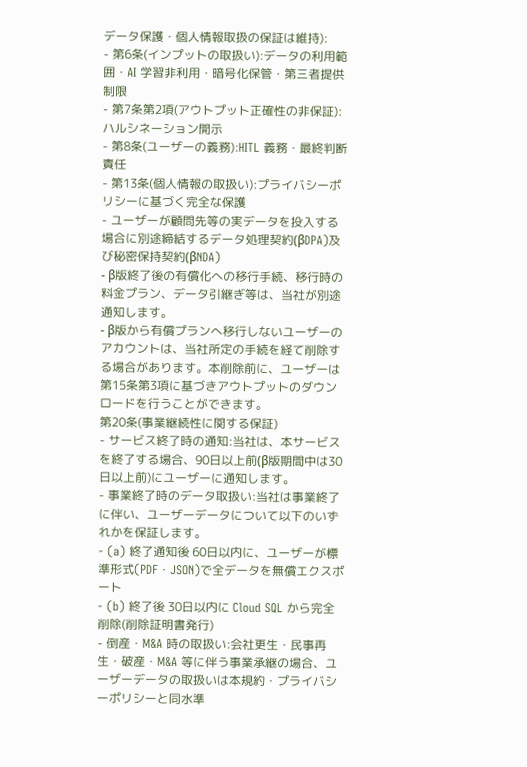データ保護・個人情報取扱の保証は維持):
- 第6条(インプットの取扱い):データの利用範囲・AI 学習非利用・暗号化保管・第三者提供制限
- 第7条第2項(アウトプット正確性の非保証):ハルシネーション開示
- 第8条(ユーザーの義務):HITL 義務・最終判断責任
- 第13条(個人情報の取扱い):プライバシーポリシーに基づく完全な保護
- ユーザーが顧問先等の実データを投入する場合に別途締結するデータ処理契約(βDPA)及び秘密保持契約(βNDA)
- β版終了後の有償化への移行手続、移行時の料金プラン、データ引継ぎ等は、当社が別途通知します。
- β版から有償プランへ移行しないユーザーのアカウントは、当社所定の手続を経て削除する場合があります。本削除前に、ユーザーは第15条第3項に基づきアウトプットのダウンロードを行うことができます。
第20条(事業継続性に関する保証)
- サービス終了時の通知:当社は、本サービスを終了する場合、90日以上前(β版期間中は30日以上前)にユーザーに通知します。
- 事業終了時のデータ取扱い:当社は事業終了に伴い、ユーザーデータについて以下のいずれかを保証します。
- (a) 終了通知後 60日以内に、ユーザーが標準形式(PDF・JSON)で全データを無償エクスポート
- (b) 終了後 30日以内に Cloud SQL から完全削除(削除証明書発行)
- 倒産・M&A 時の取扱い:会社更生・民事再生・破産・M&A 等に伴う事業承継の場合、ユーザーデータの取扱いは本規約・プライバシーポリシーと同水準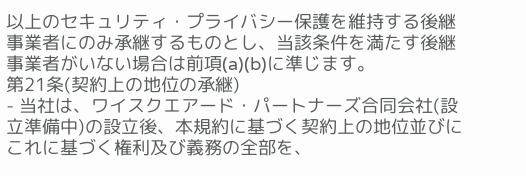以上のセキュリティ・プライバシー保護を維持する後継事業者にのみ承継するものとし、当該条件を満たす後継事業者がいない場合は前項(a)(b)に準じます。
第21条(契約上の地位の承継)
- 当社は、ワイスクエアード・パートナーズ合同会社(設立準備中)の設立後、本規約に基づく契約上の地位並びにこれに基づく権利及び義務の全部を、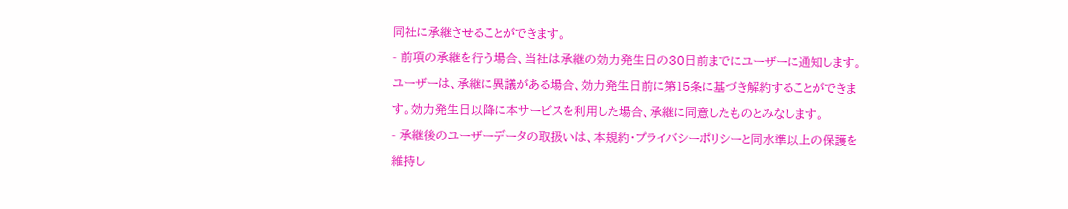同社に承継させることができます。
- 前項の承継を行う場合、当社は承継の効力発生日の30日前までにユーザーに通知します。ユーザーは、承継に異議がある場合、効力発生日前に第15条に基づき解約することができます。効力発生日以降に本サービスを利用した場合、承継に同意したものとみなします。
- 承継後のユーザーデータの取扱いは、本規約・プライバシーポリシーと同水準以上の保護を維持し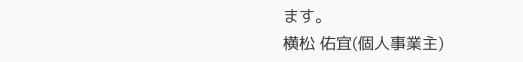ます。
横松 佑宜(個人事業主)